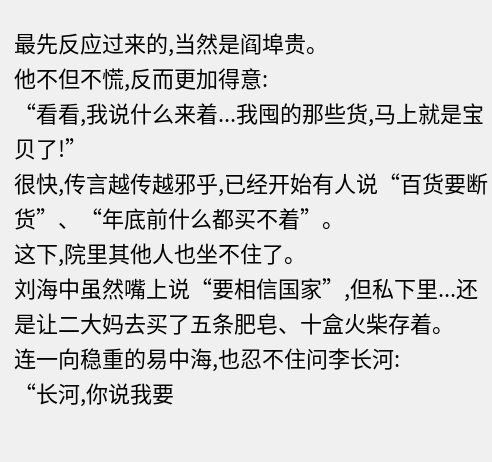最先反应过来的,当然是阎埠贵。
他不但不慌,反而更加得意:
“看看,我说什么来着...我囤的那些货,马上就是宝贝了!”
很快,传言越传越邪乎,已经开始有人说“百货要断货”、“年底前什么都买不着”。
这下,院里其他人也坐不住了。
刘海中虽然嘴上说“要相信国家”,但私下里...还是让二大妈去买了五条肥皂、十盒火柴存着。
连一向稳重的易中海,也忍不住问李长河:
“长河,你说我要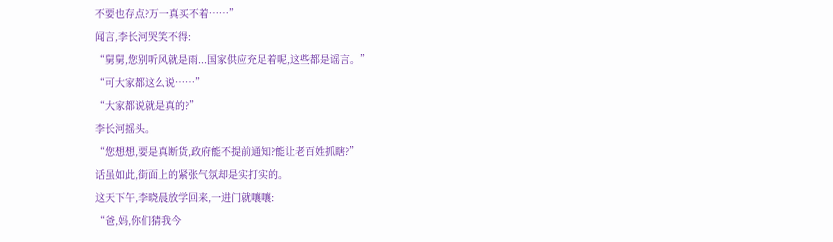不要也存点?万一真买不着……”
闻言,李长河哭笑不得:
“舅舅,您别听风就是雨...国家供应充足着呢,这些都是谣言。”
“可大家都这么说……”
“大家都说就是真的?”
李长河摇头。
“您想想,要是真断货,政府能不提前通知?能让老百姓抓瞎?”
话虽如此,街面上的紧张气氛却是实打实的。
这天下午,李晓晨放学回来,一进门就嚷嚷:
“爸,妈,你们猜我今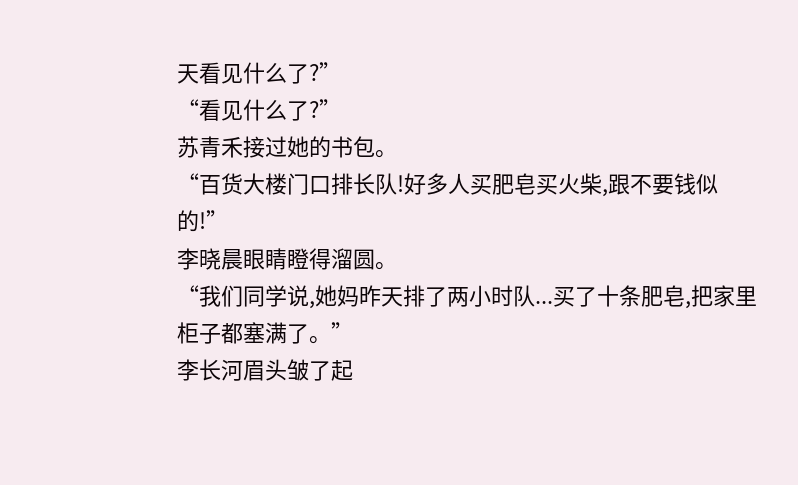天看见什么了?”
“看见什么了?”
苏青禾接过她的书包。
“百货大楼门口排长队!好多人买肥皂买火柴,跟不要钱似的!”
李晓晨眼睛瞪得溜圆。
“我们同学说,她妈昨天排了两小时队...买了十条肥皂,把家里柜子都塞满了。”
李长河眉头皱了起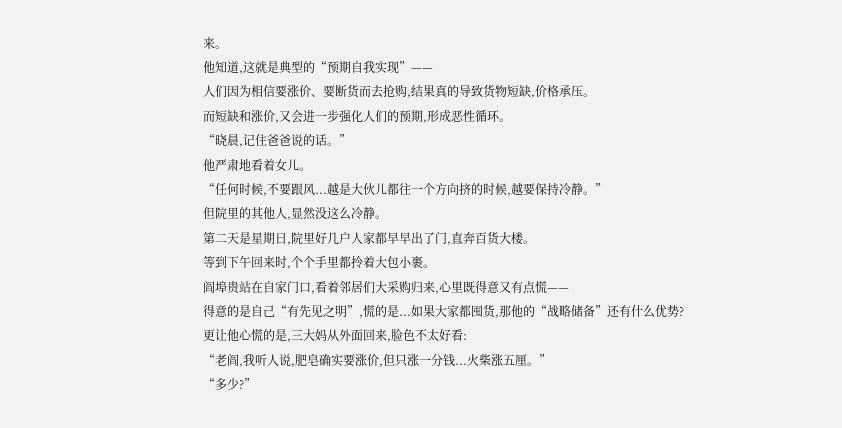来。
他知道,这就是典型的“预期自我实现”——
人们因为相信要涨价、要断货而去抢购,结果真的导致货物短缺,价格承压。
而短缺和涨价,又会进一步强化人们的预期,形成恶性循环。
“晓晨,记住爸爸说的话。”
他严肃地看着女儿。
“任何时候,不要跟风...越是大伙儿都往一个方向挤的时候,越要保持冷静。”
但院里的其他人,显然没这么冷静。
第二天是星期日,院里好几户人家都早早出了门,直奔百货大楼。
等到下午回来时,个个手里都拎着大包小裹。
阎埠贵站在自家门口,看着邻居们大采购归来,心里既得意又有点慌——
得意的是自己“有先见之明”,慌的是...如果大家都囤货,那他的“战略储备”还有什么优势?
更让他心慌的是,三大妈从外面回来,脸色不太好看:
“老阎,我听人说,肥皂确实要涨价,但只涨一分钱...火柴涨五厘。”
“多少?”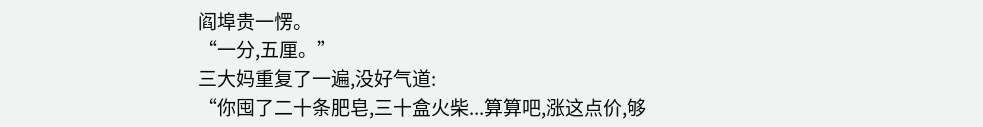阎埠贵一愣。
“一分,五厘。”
三大妈重复了一遍,没好气道:
“你囤了二十条肥皂,三十盒火柴...算算吧,涨这点价,够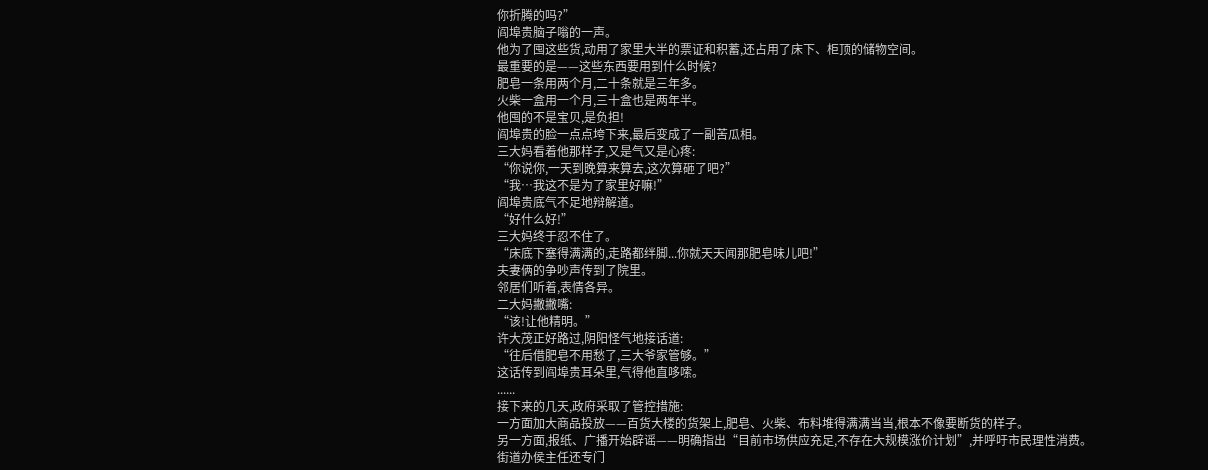你折腾的吗?”
阎埠贵脑子嗡的一声。
他为了囤这些货,动用了家里大半的票证和积蓄,还占用了床下、柜顶的储物空间。
最重要的是——这些东西要用到什么时候?
肥皂一条用两个月,二十条就是三年多。
火柴一盒用一个月,三十盒也是两年半。
他囤的不是宝贝,是负担!
阎埠贵的脸一点点垮下来,最后变成了一副苦瓜相。
三大妈看着他那样子,又是气又是心疼:
“你说你,一天到晚算来算去,这次算砸了吧?”
“我…我这不是为了家里好嘛!”
阎埠贵底气不足地辩解道。
“好什么好!”
三大妈终于忍不住了。
“床底下塞得满满的,走路都绊脚...你就天天闻那肥皂味儿吧!”
夫妻俩的争吵声传到了院里。
邻居们听着,表情各异。
二大妈撇撇嘴:
“该!让他精明。”
许大茂正好路过,阴阳怪气地接话道:
“往后借肥皂不用愁了,三大爷家管够。”
这话传到阎埠贵耳朵里,气得他直哆嗦。
......
接下来的几天,政府采取了管控措施:
一方面加大商品投放——百货大楼的货架上,肥皂、火柴、布料堆得满满当当,根本不像要断货的样子。
另一方面,报纸、广播开始辟谣——明确指出“目前市场供应充足,不存在大规模涨价计划”,并呼吁市民理性消费。
街道办侯主任还专门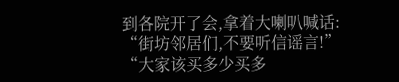到各院开了会,拿着大喇叭喊话:
“街坊邻居们,不要听信谣言!”
“大家该买多少买多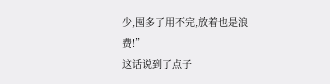少,囤多了用不完,放着也是浪费!”
这话说到了点子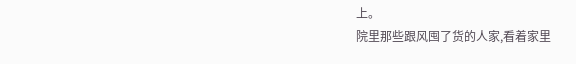上。
院里那些跟风囤了货的人家,看着家里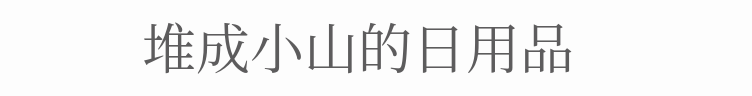堆成小山的日用品